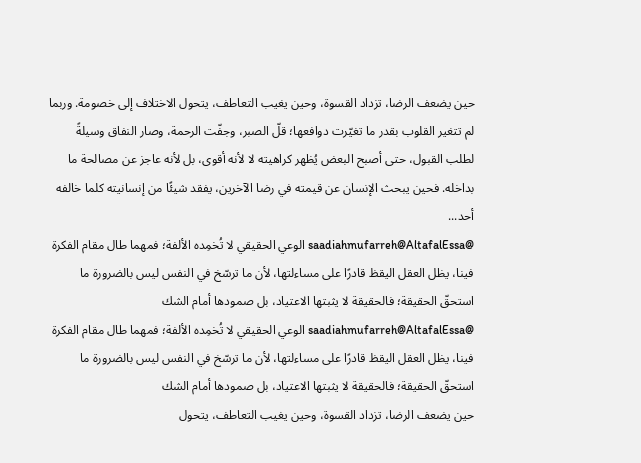حين يضعف الرضا، تزداد القسوة، وحين يغيب التعاطف، يتحول الاختلاف إلى خصومة. وربما لم تتغير القلوب بقدر ما تغيّرت دوافعها؛ قلّ الصبر، وجفّت الرحمة، وصار النفاق وسيلةً لطلب القبول، حتى أصبح البعض يُظهر كراهيته لا لأنه أقوى، بل لأنه عاجز عن مصالحة ما بداخله. فحين يبحث الإنسان عن قيمته في رضا الآخرين، يفقد شيئًا من إنسانيته كلما خالفه أحد...
@saadiahmufarreh@AltafalEssa الوعي الحقيقي لا تُخمِده الألفة؛ فمهما طال مقام الفكرة فينا، يظل العقل اليقظ قادرًا على مساءلتها، لأن ما ترسّخ في النفس ليس بالضرورة ما استحقّ الحقيقة؛ فالحقيقة لا يثبتها الاعتياد، بل صمودها أمام الشك
@saadiahmufarreh@AltafalEssa الوعي الحقيقي لا تُخمِده الألفة؛ فمهما طال مقام الفكرة فينا، يظل العقل اليقظ قادرًا على مساءلتها، لأن ما ترسّخ في النفس ليس بالضرورة ما استحقّ الحقيقة؛ فالحقيقة لا يثبتها الاعتياد، بل صمودها أمام الشك
حين يضعف الرضا، تزداد القسوة، وحين يغيب التعاطف، يتحول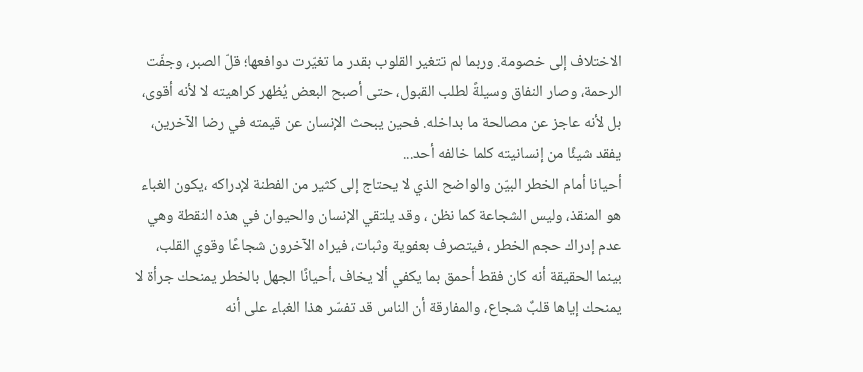الاختلاف إلى خصومة. وربما لم تتغير القلوب بقدر ما تغيّرت دوافعها؛ قلّ الصبر، وجفّت الرحمة، وصار النفاق وسيلةً لطلب القبول، حتى أصبح البعض يُظهر كراهيته لا لأنه أقوى، بل لأنه عاجز عن مصالحة ما بداخله. فحين يبحث الإنسان عن قيمته في رضا الآخرين، يفقد شيئًا من إنسانيته كلما خالفه أحد...
أحيانا أمام الخطر البيّن والواضح الذي لا يحتاج إلى كثير من الفطنة لإدراكه ،يكون الغباء هو المنقذ، وليس الشجاعة كما نظن ، وقد يلتقي الإنسان والحيوان في هذه النقطة وهي عدم إدراك حجم الخطر ، فيتصرف بعفوية وثبات، فيراه الآخرون شجاعًا وقوي القلب، بينما الحقيقة أنه كان فقط أحمق بما يكفي ألا يخاف ،أحيانًا الجهل بالخطر يمنحك جرأة لا يمنحك إياها قلبٌ شجاع، والمفارقة أن الناس قد تفسّر هذا الغباء على أنه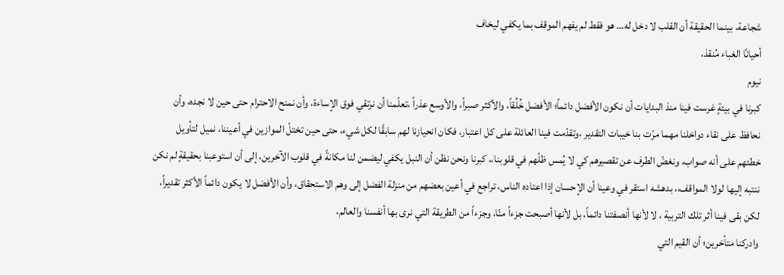شجاعة، بينما الحقيقة أن القلب لا دخل له… هو فقط لم يفهم الموقف بما يكفي ليخاف
أحيانًا الغباء مُنقذ،
نيوم
كبرنا في بيئةٍ غرست فينا منذ البدايات أن نكون الأفضل دائماً؛ الأفضل خُلُقاً، والأكثر صبراً، والأوسع عذراً ،تعلّمنا أن نرتقي فوق الإساءة، وأن نمنح الاحترام حتى حين لا نجده، وأن نحافظ على نقاء دواخلنا مهما مرّت بنا خيبات التقدير ،وتقدّمت فينا العائلة على كل اعتبار، فكان انحيازنا لهم سابقًا لكل شيء، حتى حين تختلّ الموازين في أعيننا، نميل لتأويل خطئهم على أنه صواب، ونغضّ الطرف عن تقصيرهم كي لا يُمس ظلّهم في قلوبنا،، كبرنا ونحن نظن أن النبل يكفي ليضمن لنا مكانةً في قلوب الآخرين، إلى أن استوعبنا بحقيقةٍ لم نكن ننتبه إليها لولا المواقف،، بدهشه استقر في وعينا أن الإحسان إذا اعتاده الناس، تراجع في أعين بعضهم من منزلة الفضل إلى وهم الاستحقاق، وأن الأفضل لا يكون دائماً الأكثر تقديراً، لكن بقى فينا أثر تلك التربية ، لا لأنها أنصفتنا دائماً، بل لأنها أصبحت جزءاً منّا، وجزءاً من الطريقة التي نرى بها أنفسنا والعالم،
وادركنا متأخرين؛ أن القيم التي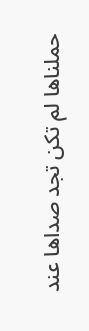حملناها لم تكن تجد صداها عند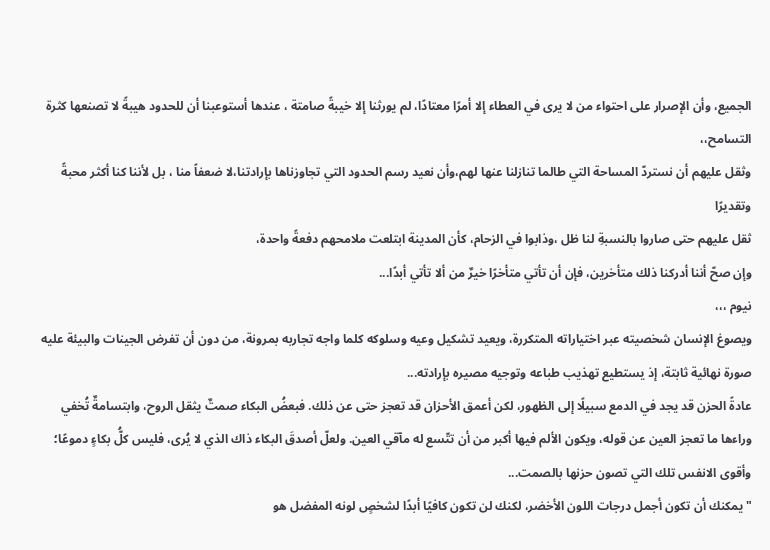الجميع، وأن الإصرار على احتواء من لا يرى في العطاء إلا أمرًا معتادًا، لم يورثنا إلا خيبةً صامتة ، عندها أستوعبنا أن للحدود هيبةً لا تصنعها كثرة التسامح،،
وثقل عليهم أن نستردّ المساحة التي طالما تنازلنا عنها لهم،وأن نعيد رسم الحدود التي تجاوزناها بإرادتنا،لا ضعفاً منا ، بل لأننا كنا أكثر محبةً وتقديرًا
ثقل عليهم حتى صاروا بالنسبةِ لنا ظل ،وذابوا في الزحام، كأن المدينة ابتلعت ملامحهم دفعةً واحدة،
وإن صحّ أننا أدركنا ذلك متأخرين، فإن أن تأتي متأخرًا خيرٌ من ألا تأتي أبدًا...
نيوم ،،،
ويصوغ الإنسان شخصيته عبر اختياراته المتكررة، ويعيد تشكيل وعيه وسلوكه كلما واجه تجاربه بمرونة، من دون أن تفرض الجينات والبيئة عليه صورة نهائية ثابتة، إذ يستطيع تهذيب طباعه وتوجيه مصيره بإرادته...
عادةً الحزن قد يجد في الدمع سبيلًا إلى الظهور، لكن أعمق الأحزان قد تعجز حتى عن ذلك. فبعضُ البكاء صمتٌ يثقل الروح، وابتسامةٌ تُخفي وراءها ما تعجز العين عن قوله، ويكون الألم فيها أكبر من أن تتّسع له مآقي العين. ولعلّ أصدقَ البكاء ذاك الذي لا يُرى، فليس كلُّ بكاءٍ دموعًا؛ وأقوى الانفس تلك التي تصون حزنها بالصمت...
"يمكنك أن تكون أجمل درجات اللون الأخضر، لكنك لن تكون كافيًا أبدًا لشخصٍ لونه المفضل هو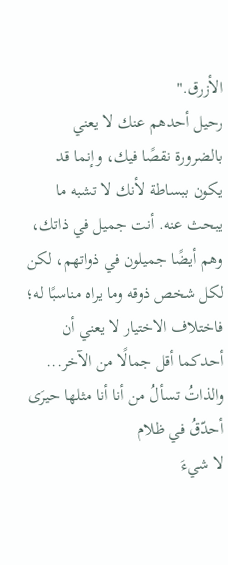الأزرق."
رحيل أحدهم عنك لا يعني بالضرورة نقصًا فيك، وإنما قد يكون ببساطة لأنك لا تشبه ما يبحث عنه. أنت جميل في ذاتك، وهم أيضًا جميلون في ذواتهم، لكن لكل شخص ذوقه وما يراه مناسبًا له؛ فاختلاف الاختيار لا يعني أن أحدكما أقل جمالًا من الآخر...
والذاتُ تسألُ من أنا أنا مثلها حيرَى أحدّقُ في ظلام
لا شيءَ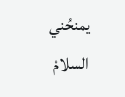يمنحُني السلامْ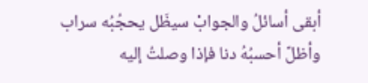أبقى أسائلُ والجوابْ سيظَل يحجُبُه سراب
وأظلّ أحسبُهُ دنا فإذا وصلتُ إليه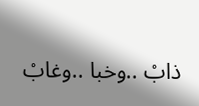ذابْ ..وخبا ..وغابْ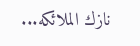نازك الملائكه...